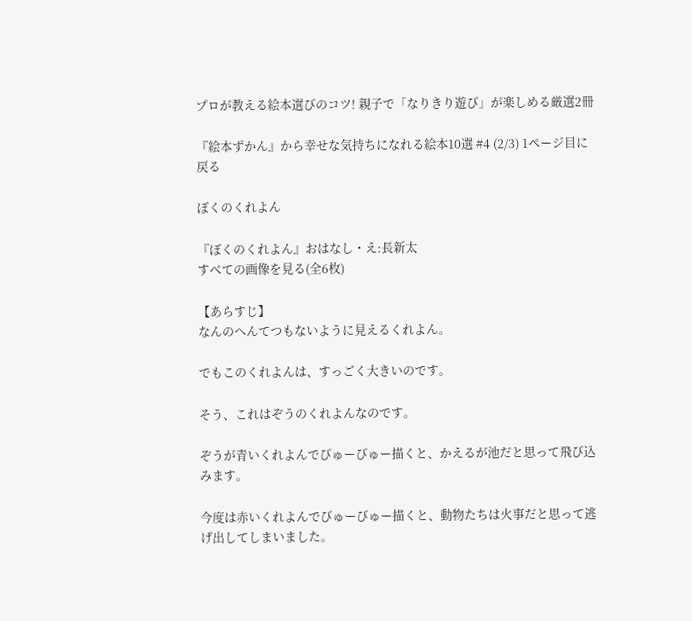プロが教える絵本選びのコツ! 親子で「なりきり遊び」が楽しめる厳選2冊

『絵本ずかん』から幸せな気持ちになれる絵本10選 #4 (2/3) 1ページ目に戻る

ぼくのくれよん

『ぼくのくれよん』おはなし・え:長新太
すべての画像を見る(全6枚)

【あらすじ】
なんのへんてつもないように見えるくれよん。

でもこのくれよんは、すっごく大きいのです。

そう、これはぞうのくれよんなのです。

ぞうが青いくれよんでびゅーびゅー描くと、かえるが池だと思って飛び込みます。

今度は赤いくれよんでびゅーびゅー描くと、動物たちは火事だと思って逃げ出してしまいました。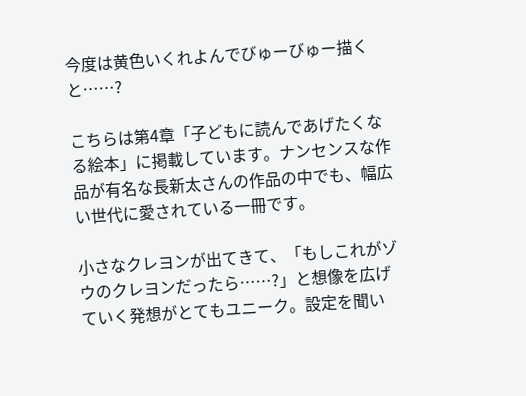今度は黄色いくれよんでびゅーびゅー描くと……?

こちらは第4章「子どもに読んであげたくなる絵本」に掲載しています。ナンセンスな作品が有名な長新太さんの作品の中でも、幅広い世代に愛されている一冊です。

小さなクレヨンが出てきて、「もしこれがゾウのクレヨンだったら……?」と想像を広げていく発想がとてもユニーク。設定を聞い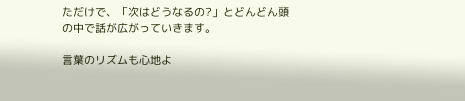ただけで、「次はどうなるの?」とどんどん頭の中で話が広がっていきます。

言葉のリズムも心地よ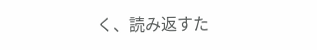く、読み返すた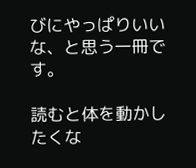びにやっぱりいいな、と思う一冊です。

読むと体を動かしたくな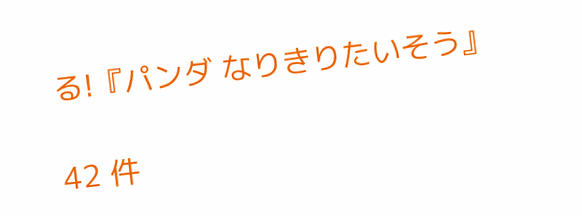る!『パンダ なりきりたいそう』

42 件